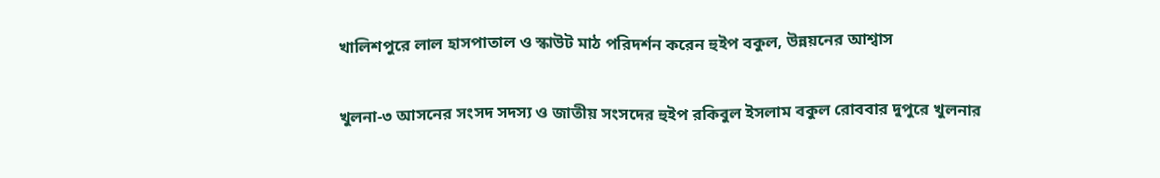খালিশপুরে লাল হাসপাতাল ও স্কাউট মাঠ পরিদর্শন করেন হুইপ বকুল, উন্নয়নের আশ্বাস

খুলনা-৩ আসনের সংসদ সদস্য ও জাতীয় সংসদের হুইপ রকিবুল ইসলাম বকুল রোববার দুপুরে খুলনার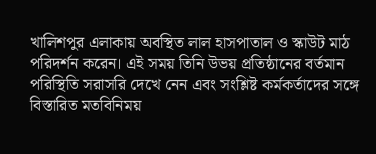খালিশপুর এলাকায় অবস্থিত লাল হাসপাতাল ও স্কাউট মাঠ পরিদর্শন করেন। এই সময় তিনি উভয় প্রতিষ্ঠানের বর্তমান পরিস্থিতি সরাসরি দেখে নেন এবং সংশ্লিষ্ট কর্মকর্তাদের সঙ্গে বিস্তারিত মতবিনিময়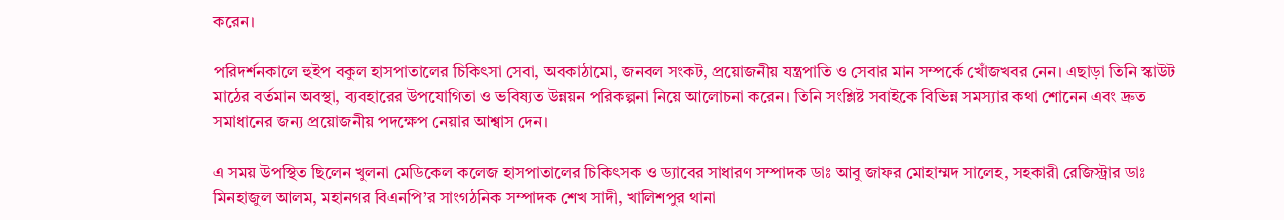করেন।

পরিদর্শনকালে হুইপ বকুল হাসপাতালের চিকিৎসা সেবা, অবকাঠামো, জনবল সংকট, প্রয়োজনীয় যন্ত্রপাতি ও সেবার মান সম্পর্কে খোঁজখবর নেন। এছাড়া তিনি স্কাউট মাঠের বর্তমান অবস্থা, ব্যবহারের উপযোগিতা ও ভবিষ্যত উন্নয়ন পরিকল্পনা নিয়ে আলোচনা করেন। তিনি সংশ্লিষ্ট সবাইকে বিভিন্ন সমস্যার কথা শোনেন এবং দ্রুত সমাধানের জন্য প্রয়োজনীয় পদক্ষেপ নেয়ার আশ্বাস দেন।

এ সময় উপস্থিত ছিলেন খুলনা মেডিকেল কলেজ হাসপাতালের চিকিৎসক ও ড্যাবের সাধারণ সম্পাদক ডাঃ আবু জাফর মোহাম্মদ সালেহ, সহকারী রেজিস্ট্রার ডাঃ মিনহাজুল আলম, মহানগর বিএনপি’র সাংগঠনিক সম্পাদক শেখ সাদী, খালিশপুর থানা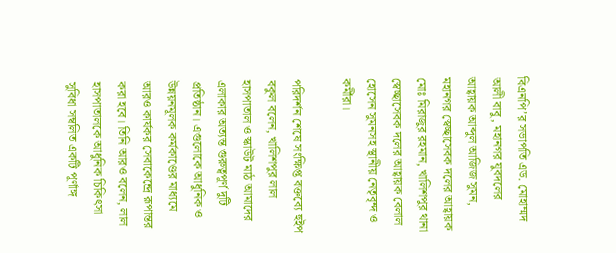বিএনপি’র সভাপতি এড. মোহাম্মদ আলী বাবু, মহানগর যুবদলের আহ্বায়ক আব্দুল আজিজ সুমন, মহানগর স্বেচ্ছাসেবক দলের আহ্বায়ক মোঃ মিরাজুর রহমান, খালিশপুর থানা স্বেচ্ছাসেবক দলের আহ্বায়ক বেলাল হোসেন সুমনসহ স্থানীয় নেতৃবৃন্দ ও কর্মীরা।

পরিদর্শন শেষে সংক্ষিপ্ত বক্তব্যে হুইপ বকুল বলেন, খালিশপুর লাল হাসপাতাল ও স্কাউট মাঠ আমাদের এলাকার অত্যন্ত গুরুত্বপূর্ণ দুটি প্রতিষ্ঠান। এগুলোকে আধুনিক ও উন্নয়নমূলক কর্মকাণ্ডের মাধ্যমে আরও কার্যকর সেবাকেন্দ্রে রূপান্তর করা হবে। তিনি আরও বলেন, লাল হাসপাতালকে আধুনিক চিকিৎসা সুবিধা সম্বলিত একটি পূর্ণাঙ্গ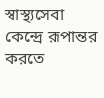স্বাস্থ্যসেবা কেন্দ্রে রূপান্তর করতে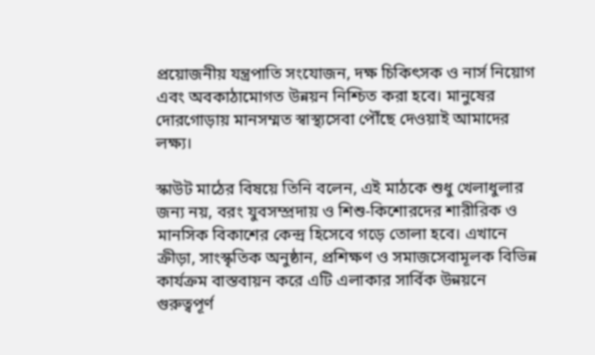প্রয়োজনীয় যন্ত্রপাতি সংযোজন, দক্ষ চিকিৎসক ও নার্স নিয়োগ এবং অবকাঠামোগত উন্নয়ন নিশ্চিত করা হবে। মানুষের দোরগোড়ায় মানসম্মত স্বাস্থ্যসেবা পৌঁছে দেওয়াই আমাদের লক্ষ্য।

স্কাউট মাঠের বিষয়ে তিনি বলেন, এই মাঠকে শুধু খেলাধুলার জন্য নয়, বরং যুবসম্প্রদায় ও শিশু-কিশোরদের শারীরিক ও মানসিক বিকাশের কেন্দ্র হিসেবে গড়ে তোলা হবে। এখানে ক্রীড়া, সাংস্কৃতিক অনুষ্ঠান, প্রশিক্ষণ ও সমাজসেবামূলক বিভিন্ন কার্যক্রম বাস্তবায়ন করে এটি এলাকার সার্বিক উন্নয়নে গুরুত্বপূর্ণ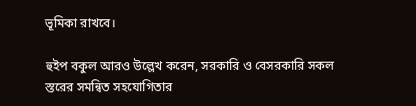ভূমিকা রাখবে।

হুইপ বকুল আরও উল্লেখ করেন, সরকারি ও বেসরকারি সকল স্তরের সমন্বিত সহযোগিতার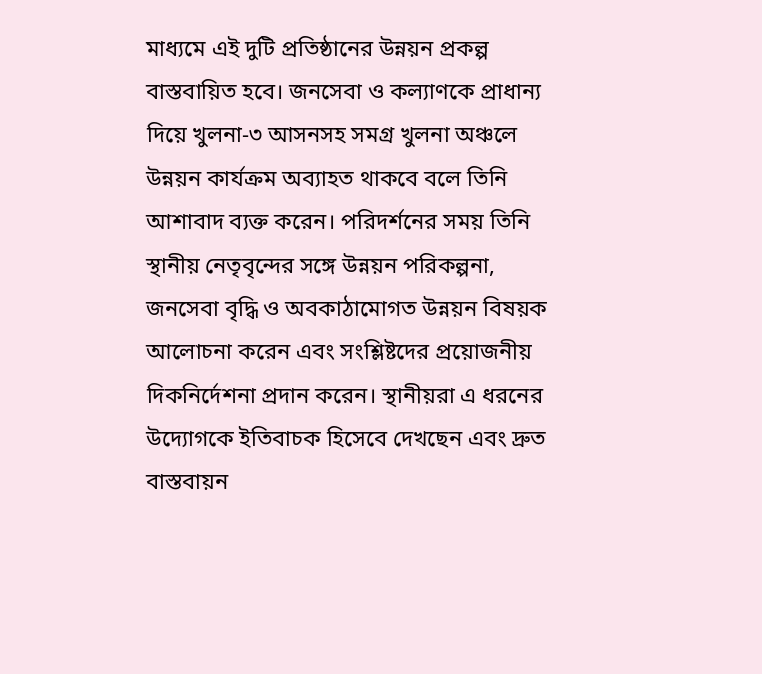মাধ্যমে এই দুটি প্রতিষ্ঠানের উন্নয়ন প্রকল্প বাস্তবায়িত হবে। জনসেবা ও কল্যাণকে প্রাধান্য দিয়ে খুলনা-৩ আসনসহ সমগ্র খুলনা অঞ্চলে উন্নয়ন কার্যক্রম অব্যাহত থাকবে বলে তিনি আশাবাদ ব্যক্ত করেন। পরিদর্শনের সময় তিনি স্থানীয় নেতৃবৃন্দের সঙ্গে উন্নয়ন পরিকল্পনা, জনসেবা বৃদ্ধি ও অবকাঠামোগত উন্নয়ন বিষয়ক আলোচনা করেন এবং সংশ্লিষ্টদের প্রয়োজনীয় দিকনির্দেশনা প্রদান করেন। স্থানীয়রা এ ধরনের উদ্যোগকে ইতিবাচক হিসেবে দেখছেন এবং দ্রুত বাস্তবায়ন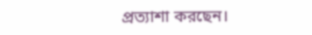প্রত্যাশা করছেন।